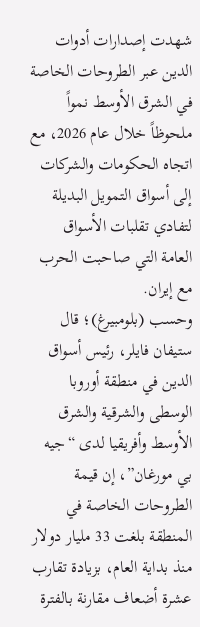شهدت إصدارات أدوات الدين عبر الطروحات الخاصة في الشرق الأوسط نمواً ملحوظاً خلال عام 2026، مع اتجاه الحكومات والشركات إلى أسواق التمويل البديلة لتفادي تقلبات الأسواق العامة التي صاحبت الحرب مع إيران.
وحسب (بلومبيرغ)؛ قال ستيفان فايلر، رئيس أسواق الدين في منطقة أوروبا الوسطى والشرقية والشرق الأوسط وأفريقيا لدى “جيه بي مورغان”، إن قيمة الطروحات الخاصة في المنطقة بلغت 33 مليار دولار منذ بداية العام، بزيادة تقارب عشرة أضعاف مقارنة بالفترة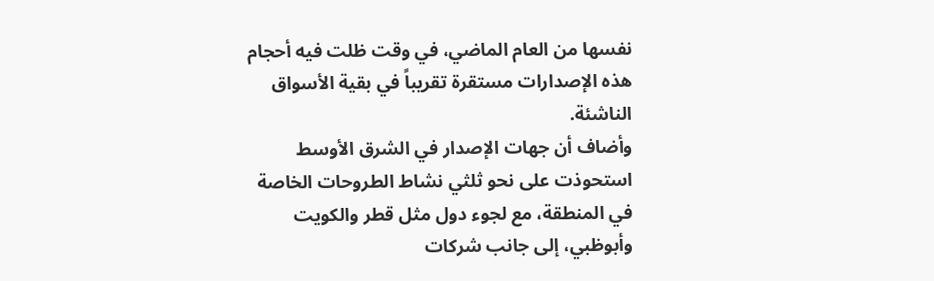نفسها من العام الماضي، في وقت ظلت فيه أحجام هذه الإصدارات مستقرة تقريباً في بقية الأسواق الناشئة.
وأضاف أن جهات الإصدار في الشرق الأوسط استحوذت على نحو ثلثي نشاط الطروحات الخاصة في المنطقة، مع لجوء دول مثل قطر والكويت وأبوظبي، إلى جانب شركات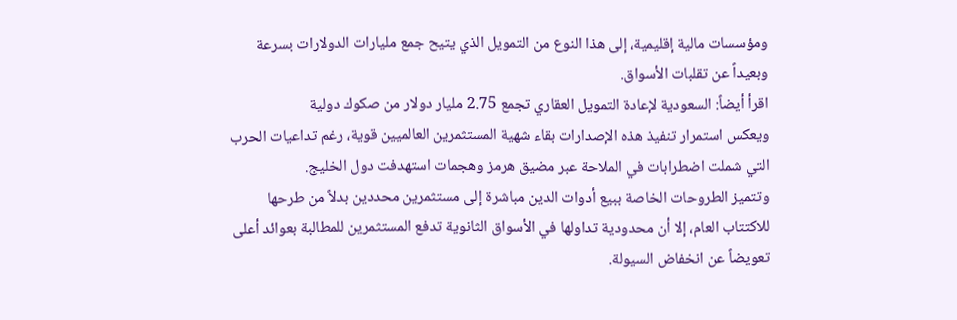ومؤسسات مالية إقليمية، إلى هذا النوع من التمويل الذي يتيح جمع مليارات الدولارات بسرعة وبعيداً عن تقلبات الأسواق.
اقرأ أيضاً: السعودية لإعادة التمويل العقاري تجمع 2.75 مليار دولار من صكوك دولية
ويعكس استمرار تنفيذ هذه الإصدارات بقاء شهية المستثمرين العالميين قوية، رغم تداعيات الحرب التي شملت اضطرابات في الملاحة عبر مضيق هرمز وهجمات استهدفت دول الخليج.
وتتميز الطروحات الخاصة ببيع أدوات الدين مباشرة إلى مستثمرين محددين بدلاً من طرحها للاكتتاب العام، إلا أن محدودية تداولها في الأسواق الثانوية تدفع المستثمرين للمطالبة بعوائد أعلى تعويضاً عن انخفاض السيولة.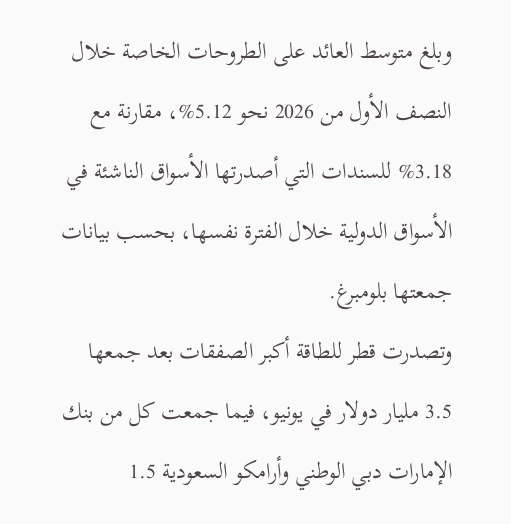وبلغ متوسط العائد على الطروحات الخاصة خلال النصف الأول من 2026 نحو 5.12%، مقارنة مع 3.18% للسندات التي أصدرتها الأسواق الناشئة في الأسواق الدولية خلال الفترة نفسها، بحسب بيانات جمعتها بلومبرغ.
وتصدرت قطر للطاقة أكبر الصفقات بعد جمعها 3.5 مليار دولار في يونيو، فيما جمعت كل من بنك الإمارات دبي الوطني وأرامكو السعودية 1.5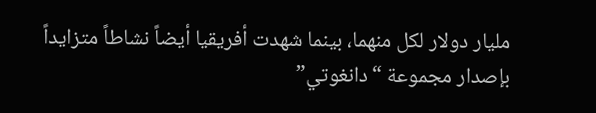مليار دولار لكل منهما، بينما شهدت أفريقيا أيضاً نشاطاً متزايداً بإصدار مجموعة “دانغوتي”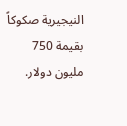النيجيرية صكوكاً بقيمة 750 مليون دولار.